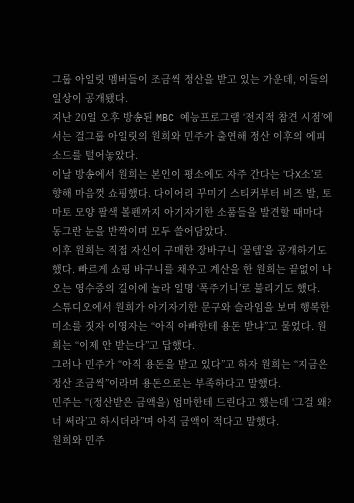그룹 아일릿 멤버들이 조금씩 정산을 받고 있는 가운데, 이들의 일상이 공개됐다.
지난 20일 오후 방송된 MBC 예능프로그램 ‘전지적 참견 시점’에서는 걸그룹 아일릿의 원희와 민주가 출연해 정산 이후의 에피소드를 털어놓았다.
이날 방송에서 원희는 본인이 평소에도 자주 간다는 ‘다X소’로 향해 마음껏 쇼핑했다. 다이어리 꾸미기 스티커부터 비즈 발, 토마토 모양 팔색 볼펜까지 아기자기한 소품들을 발견할 때마다 동그란 눈을 반짝이며 모두 쓸어담았다.
이후 원희는 직접 자신이 구매한 장바구니 ‘꿀템’을 공개하기도 했다. 빠르게 쇼핑 바구니를 채우고 계산을 한 원희는 끝없이 나오는 영수증의 길이에 놀라 일명 ‘폭주기니’로 불리기도 했다.
스튜디오에서 원희가 아기자기한 문구와 슬라임을 보며 행복한 미소를 짓자 이영자는 “아직 아빠한테 용돈 받냐”고 물었다. 원희는 “이제 안 받는다”고 답했다.
그러나 민주가 “아직 용돈을 받고 있다”고 하자 원희는 “지금은 정산 조금씩”이라며 용돈으로는 부족하다고 말했다.
민주는 “(정산받은 금액을) 엄마한테 드린다고 했는데 ‘그걸 왜? 너 써라’고 하시더라”며 아직 금액이 적다고 말했다.
원희와 민주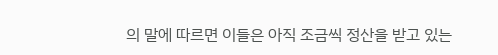의 말에 따르면 이들은 아직 조금씩 정산을 받고 있는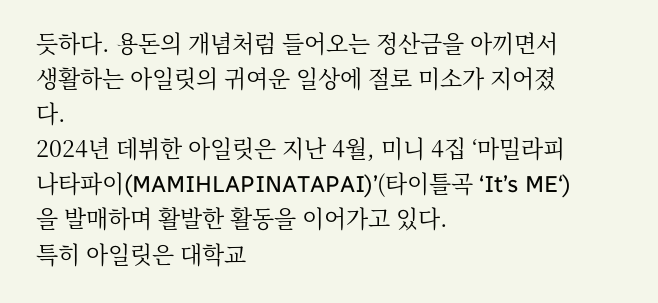듯하다. 용돈의 개념처럼 들어오는 정산금을 아끼면서 생활하는 아일릿의 귀여운 일상에 절로 미소가 지어졌다.
2024년 데뷔한 아일릿은 지난 4월, 미니 4집 ‘마밀라피나타파이(MAMIHLAPINATAPAI)’(타이틀곡 ‘It’s ME‘)을 발매하며 활발한 활동을 이어가고 있다.
특히 아일릿은 대학교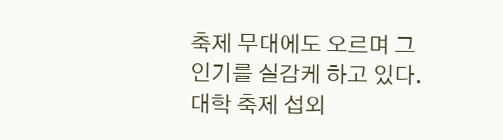축제 무대에도 오르며 그 인기를 실감케 하고 있다. 대학 축제 섭외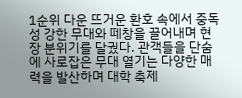1순위 다운 뜨거운 환호 속에서 중독성 강한 무대와 떼창을 끌어내며 현장 분위기를 달궜다. 관객들을 단숨에 사로잡은 무대 열기는 다양한 매력을 발산하며 대학 축제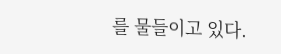를 물들이고 있다.